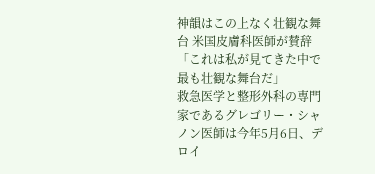神韻はこの上なく壮観な舞台 米国皮膚科医師が賛辞
「これは私が見てきた中で最も壮観な舞台だ」
救急医学と整形外科の専門家であるグレゴリー・シャノン医師は今年5月6日、デロイ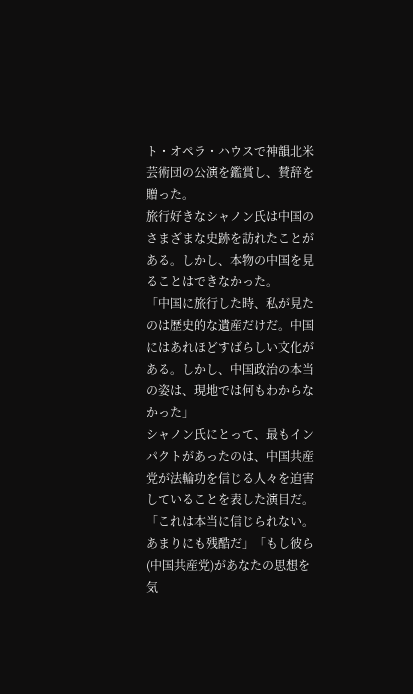ト・オペラ・ハウスで神韻北米芸術団の公演を鑑賞し、賛辞を贈った。
旅行好きなシャノン氏は中国のさまざまな史跡を訪れたことがある。しかし、本物の中国を見ることはできなかった。
「中国に旅行した時、私が見たのは歴史的な遺産だけだ。中国にはあれほどすばらしい文化がある。しかし、中国政治の本当の姿は、現地では何もわからなかった」
シャノン氏にとって、最もインパクトがあったのは、中国共産党が法輪功を信じる人々を迫害していることを表した演目だ。
「これは本当に信じられない。あまりにも残酷だ」「もし彼ら(中国共産党)があなたの思想を気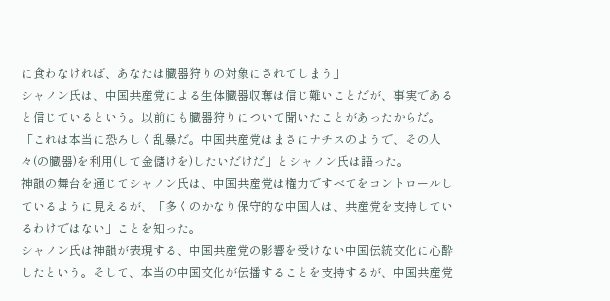に食わなければ、あなたは臓器狩りの対象にされてしまう」
シャノン氏は、中国共産党による生体臓器収奪は信じ難いことだが、事実であると信じているという。以前にも臓器狩りについて聞いたことがあったからだ。
「これは本当に恐ろしく乱暴だ。中国共産党はまさにナチスのようで、その人々(の臓器)を利用(して金儲けを)したいだけだ」とシャノン氏は語った。
神韻の舞台を通じてシャノン氏は、中国共産党は権力ですべてをコントロールしているように見えるが、「多くのかなり保守的な中国人は、共産党を支持しているわけではない」ことを知った。
シャノン氏は神韻が表現する、中国共産党の影響を受けない中国伝統文化に心酔したという。そして、本当の中国文化が伝播することを支持するが、中国共産党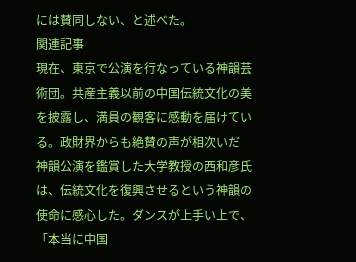には賛同しない、と述べた。
関連記事
現在、東京で公演を行なっている神韻芸術団。共産主義以前の中国伝統文化の美を披露し、満員の観客に感動を届けている。政財界からも絶賛の声が相次いだ
神韻公演を鑑賞した大学教授の西和彦氏は、伝統文化を復興させるという神韻の使命に感心した。ダンスが上手い上で、「本当に中国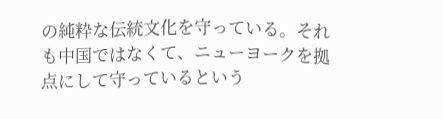の純粋な伝統文化を守っている。それも中国ではなくて、ニューヨークを拠点にして守っているという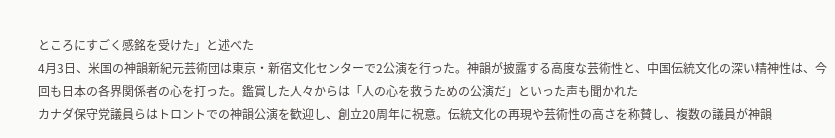ところにすごく感銘を受けた」と述べた
4月3日、米国の神韻新紀元芸術団は東京・新宿文化センターで2公演を行った。神韻が披露する高度な芸術性と、中国伝統文化の深い精神性は、今回も日本の各界関係者の心を打った。鑑賞した人々からは「人の心を救うための公演だ」といった声も聞かれた
カナダ保守党議員らはトロントでの神韻公演を歓迎し、創立20周年に祝意。伝統文化の再現や芸術性の高さを称賛し、複数の議員が神韻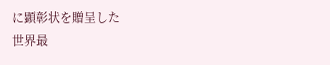に顕彰状を贈呈した
世界最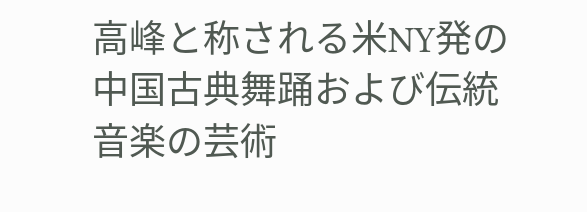高峰と称される米NY発の中国古典舞踊および伝統音楽の芸術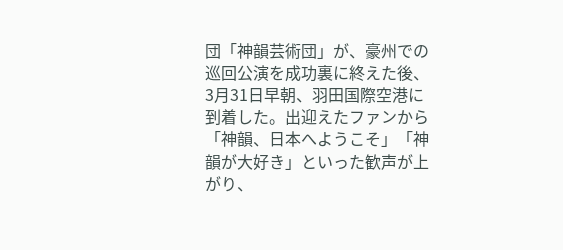団「神韻芸術団」が、豪州での巡回公演を成功裏に終えた後、3月31日早朝、羽田国際空港に到着した。出迎えたファンから「神韻、日本へようこそ」「神韻が大好き」といった歓声が上がり、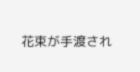花束が手渡され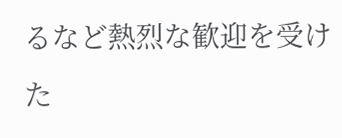るなど熱烈な歓迎を受けた